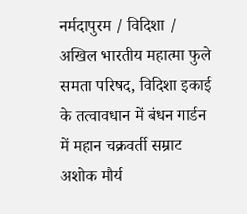नर्मदापुरम / विदिशा / अखिल भारतीय महात्मा फुले समता परिषद, विदिशा इकाई के तत्वावधान में बंधन गार्डन में महान चक्रवर्ती सम्राट अशोक मौर्य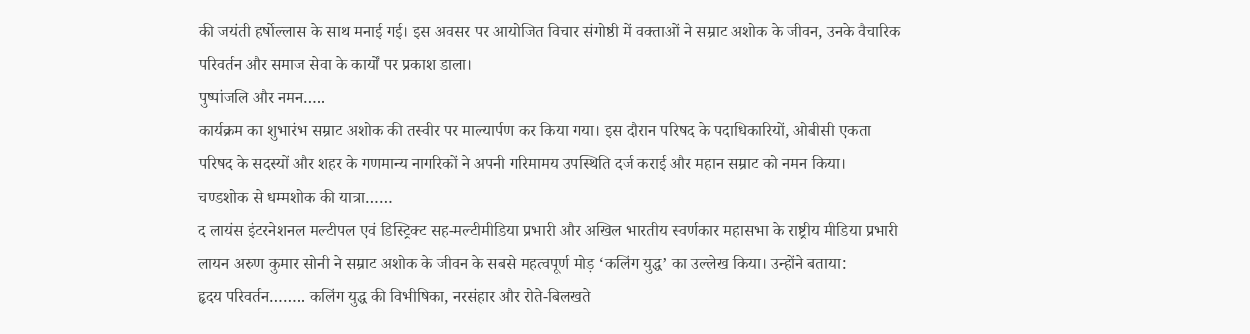की जयंती हर्षोल्लास के साथ मनाई गई। इस अवसर पर आयोजित विचार संगोष्ठी में वक्ताओं ने सम्राट अशोक के जीवन, उनके वैचारिक परिवर्तन और समाज सेवा के कार्यों पर प्रकाश डाला।
पुष्पांजलि और नमन…..
कार्यक्रम का शुभारंभ सम्राट अशोक की तस्वीर पर माल्यार्पण कर किया गया। इस दौरान परिषद के पदाधिकारियों, ओबीसी एकता परिषद के सदस्यों और शहर के गणमान्य नागरिकों ने अपनी गरिमामय उपस्थिति दर्ज कराई और महान सम्राट को नमन किया।
चण्डशोक से धम्मशोक की यात्रा……
द लायंस इंटरनेशनल मल्टीपल एवं डिस्ट्रिक्ट सह-मल्टीमीडिया प्रभारी और अखिल भारतीय स्वर्णकार महासभा के राष्ट्रीय मीडिया प्रभारी लायन अरुण कुमार सोनी ने सम्राट अशोक के जीवन के सबसे महत्वपूर्ण मोड़ ‘कलिंग युद्ध’ का उल्लेख किया। उन्होंने बताया:
हृदय परिवर्तन…….. कलिंग युद्ध की विभीषिका, नरसंहार और रोते-बिलखते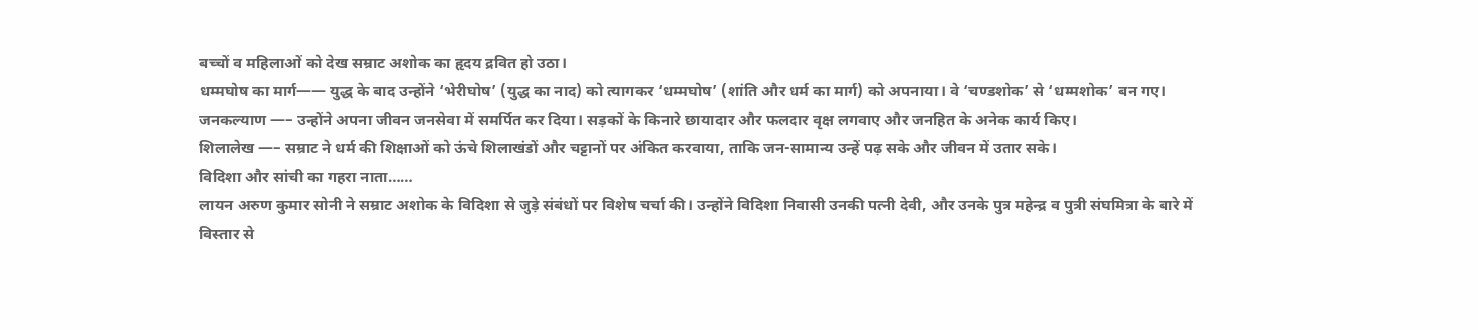बच्चों व महिलाओं को देख सम्राट अशोक का हृदय द्रवित हो उठा।
धम्मघोष का मार्ग—— युद्ध के बाद उन्होंने ‘भेरीघोष’ (युद्ध का नाद) को त्यागकर ‘धम्मघोष’ (शांति और धर्म का मार्ग) को अपनाया। वे ‘चण्डशोक’ से ‘धम्मशोक’ बन गए।
जनकल्याण —– उन्होंने अपना जीवन जनसेवा में समर्पित कर दिया। सड़कों के किनारे छायादार और फलदार वृक्ष लगवाए और जनहित के अनेक कार्य किए।
शिलालेख —– सम्राट ने धर्म की शिक्षाओं को ऊंचे शिलाखंडों और चट्टानों पर अंकित करवाया, ताकि जन-सामान्य उन्हें पढ़ सके और जीवन में उतार सके।
विदिशा और सांची का गहरा नाता……
लायन अरुण कुमार सोनी ने सम्राट अशोक के विदिशा से जुड़े संबंधों पर विशेष चर्चा की। उन्होंने विदिशा निवासी उनकी पत्नी देवी, और उनके पुत्र महेन्द्र व पुत्री संघमित्रा के बारे में विस्तार से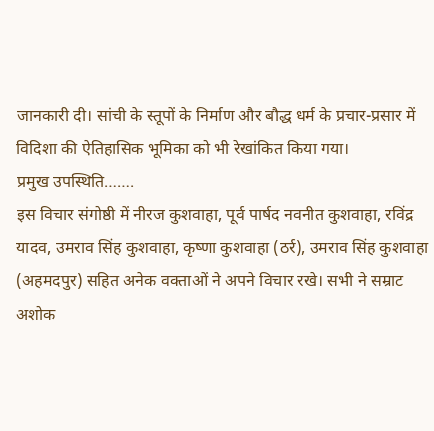जानकारी दी। सांची के स्तूपों के निर्माण और बौद्ध धर्म के प्रचार-प्रसार में विदिशा की ऐतिहासिक भूमिका को भी रेखांकित किया गया।
प्रमुख उपस्थिति…….
इस विचार संगोष्ठी में नीरज कुशवाहा, पूर्व पार्षद नवनीत कुशवाहा, रविंद्र यादव, उमराव सिंह कुशवाहा, कृष्णा कुशवाहा (ठर्र), उमराव सिंह कुशवाहा (अहमदपुर) सहित अनेक वक्ताओं ने अपने विचार रखे। सभी ने सम्राट अशोक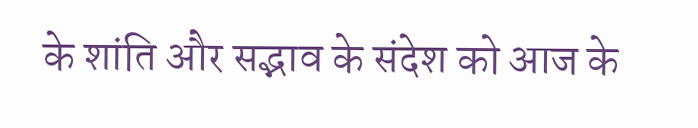के शांति और सद्भाव के संदेश को आज के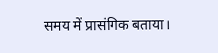समय में प्रासंगिक बताया।